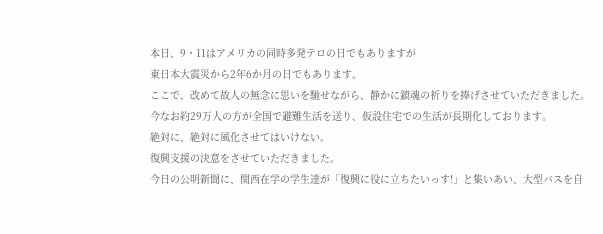本日、9・11はアメリカの同時多発テロの日でもありますが
東日本大震災から2年6か月の日でもあります。
ここで、改めて故人の無念に思いを馳せながら、静かに鎮魂の祈りを捧げさせていただきました。
今なお約29万人の方が全国で避難生活を送り、仮設住宅での生活が長期化しております。
絶対に、絶対に風化させてはいけない。
復興支援の決意をさせていただきました。
今日の公明新聞に、関西在学の学生達が「復興に役に立ちたいっす!」と集いあい、大型バスを自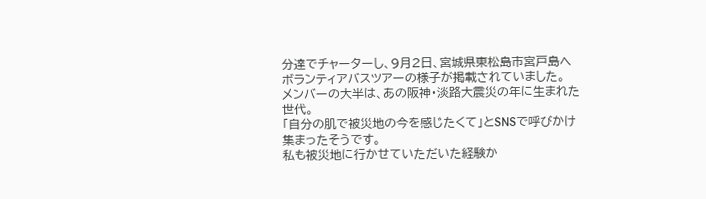分達でチャーターし、9月2日、宮城県東松島市宮戸島へボランティアバスツアーの様子が掲載されていました。
メンバーの大半は、あの阪神・淡路大震災の年に生まれた世代。
「自分の肌で被災地の今を感じたくて」とSNSで呼びかけ集まったそうです。
私も被災地に行かせていただいた経験か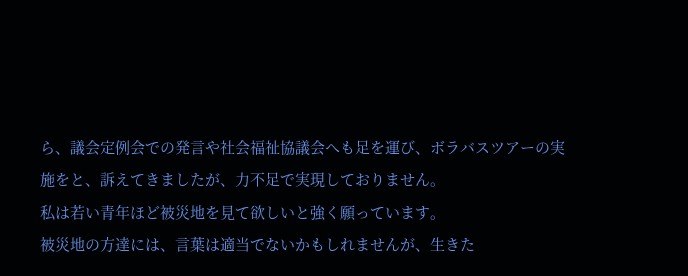ら、議会定例会での発言や社会福祉協議会へも足を運び、ボラバスツアーの実施をと、訴えてきましたが、力不足で実現しておりません。
私は若い青年ほど被災地を見て欲しいと強く願っています。
被災地の方達には、言葉は適当でないかもしれませんが、生きた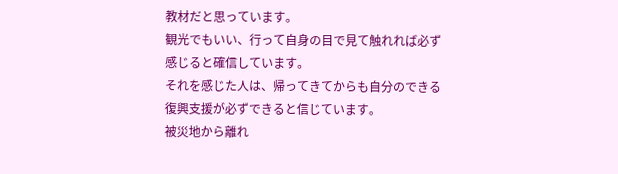教材だと思っています。
観光でもいい、行って自身の目で見て触れれば必ず感じると確信しています。
それを感じた人は、帰ってきてからも自分のできる復興支援が必ずできると信じています。
被災地から離れ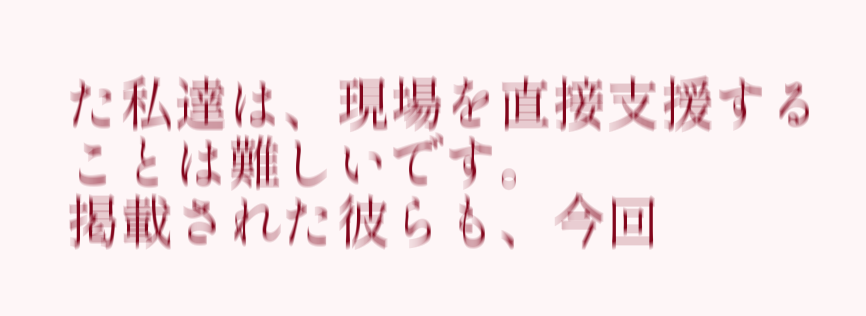た私達は、現場を直接支援することは難しいです。
掲載された彼らも、今回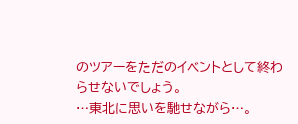のツアーをただのイベントとして終わらせないでしょう。
…東北に思いを馳せながら…。